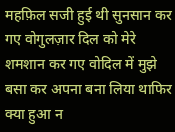महफ़िल सजी हुई थी सुनसान कर गए वोगुलज़ार दिल को मेरे शमशान कर गए वोदिल में मुझे बसा कर अपना बना लिया थाफिर क्या हुआ न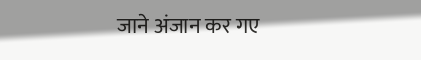जाने अंजान कर गए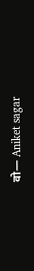वो— Aniket sagar